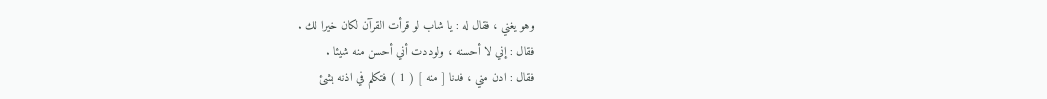وهو يغني ، فقال له : يا شاب لو قرأت القرآن لكان خيرا لك .
فقال : إني لا أحسنه ، ولوددت أني أحسن منه شيئا .
فقال : ادن مني ، فدنا [ منه ] ( 1 ) فتكلم في اذنه بشئ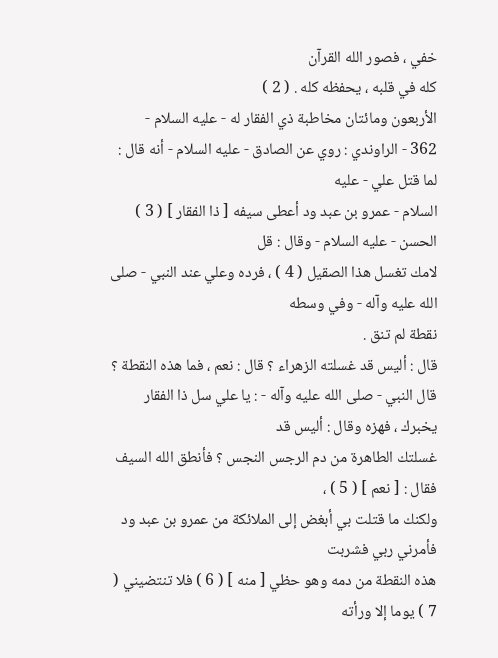خفي ، فصور الله القرآن
كله في قلبه ، يحفظه كله . ( 2 )
الأربعون ومائتان مخاطبة ذي الفقار له - عليه السلام -
362 - الراوندي : روي عن الصادق - عليه السلام - أنه قال : لما قتل علي - عليه
السلام - عمرو بن عبد ود أعطى سيفه [ ذا الفقار ] ( 3 ) الحسن - عليه السلام - وقال : قل
لامك تغسل هذا الصقيل ( 4 ) ، فرده وعلي عند النبي - صلى الله عليه وآله - وفي وسطه
نقطة لم تنق .
قال : أليس قد غسلته الزهراء ؟ قال : نعم ، فما هذه النقطة ؟
قال النبي - صلى الله عليه وآله - : يا علي سل ذا الفقار يخبرك ، فهزه وقال : أليس قد
غسلتك الطاهرة من دم الرجس النجس ؟ فأنطق الله السيف فقال : [ نعم ] ( 5 ) ،
ولكنك ما قتلت بي أبغض إلى الملائكة من عمرو بن عبد ود فأمرني ربي فشربت
هذه النقطة من دمه وهو حظي [ منه ] ( 6 ) فلا تنتضيني ( 7 ) يوما إلا ورأته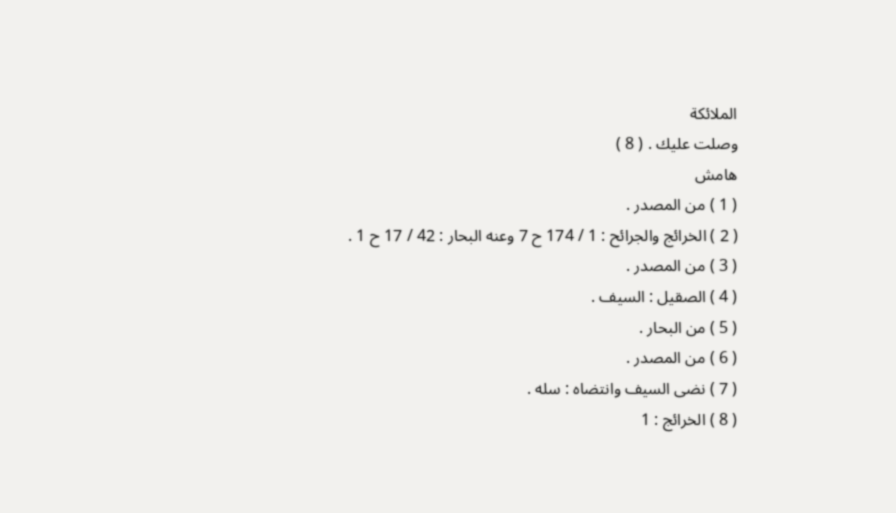الملائكة
وصلت عليك . ( 8 )
هامش
( 1 ) من المصدر .
( 2 ) الخرائج والجرائح : 1 / 174 ح 7 وعنه البحار : 42 / 17 ح 1 .
( 3 ) من المصدر .
( 4 ) الصقيل : السيف .
( 5 ) من البحار .
( 6 ) من المصدر .
( 7 ) نضى السيف وانتضاه : سله .
( 8 ) الخرائج : 1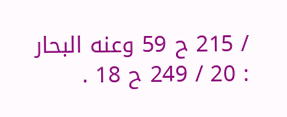/ 215 ح 59 وعنه البحار : 20 / 249 ح 18 .